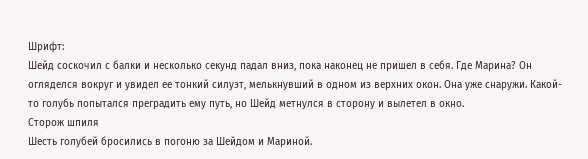Шрифт:
Шейд соскочил с балки и несколько секунд падал вниз, пока наконец не пришел в себя. Где Марина? Он огляделся вокруг и увидел ее тонкий силуэт, мелькнувший в одном из верхних окон. Она уже снаружи. Какой-то голубь попытался преградить ему путь, но Шейд метнулся в сторону и вылетел в окно.
Сторож шпиля
Шесть голубей бросились в погоню за Шейдом и Мариной.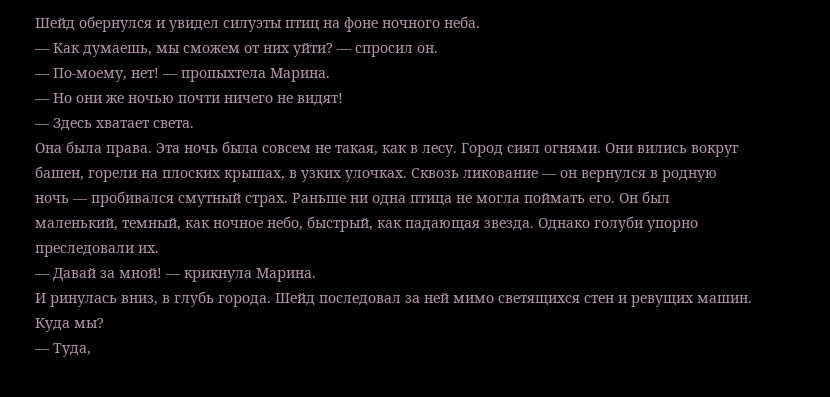Шейд обернулся и увидел силуэты птиц на фоне ночного неба.
— Как думаешь, мы сможем от них уйти? — спросил он.
— По-моему, нет! — пропыхтела Марина.
— Но они же ночью почти ничего не видят!
— Здесь хватает света.
Она была права. Эта ночь была совсем не такая, как в лесу. Город сиял огнями. Они вились вокруг башен, горели на плоских крышах, в узких улочках. Сквозь ликование — он вернулся в родную ночь — пробивался смутный страх. Раньше ни одна птица не могла поймать его. Он был маленький, темный, как ночное небо, быстрый, как падающая звезда. Однако голуби упорно преследовали их.
— Давай за мной! — крикнула Марина.
И ринулась вниз, в глубь города. Шейд последовал за ней мимо светящихся стен и ревущих машин. Куда мы?
— Туда,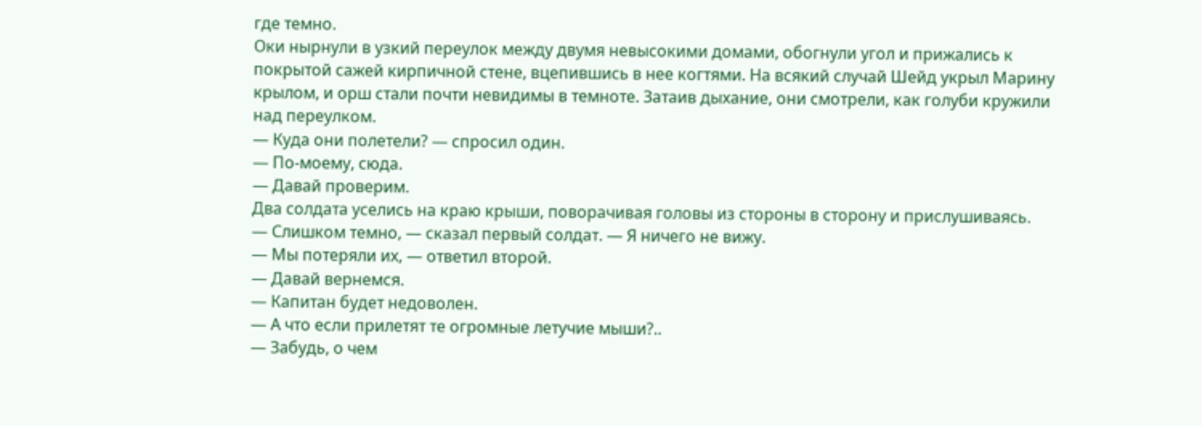где темно.
Оки нырнули в узкий переулок между двумя невысокими домами, обогнули угол и прижались к покрытой сажей кирпичной стене, вцепившись в нее когтями. На всякий случай Шейд укрыл Марину крылом, и орш стали почти невидимы в темноте. Затаив дыхание, они смотрели, как голуби кружили над переулком.
— Куда они полетели? — спросил один.
— По-моему, сюда.
— Давай проверим.
Два солдата уселись на краю крыши, поворачивая головы из стороны в сторону и прислушиваясь.
— Слишком темно, — сказал первый солдат. — Я ничего не вижу.
— Мы потеряли их, — ответил второй.
— Давай вернемся.
— Капитан будет недоволен.
— А что если прилетят те огромные летучие мыши?..
— Забудь, о чем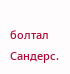болтал Сандерс.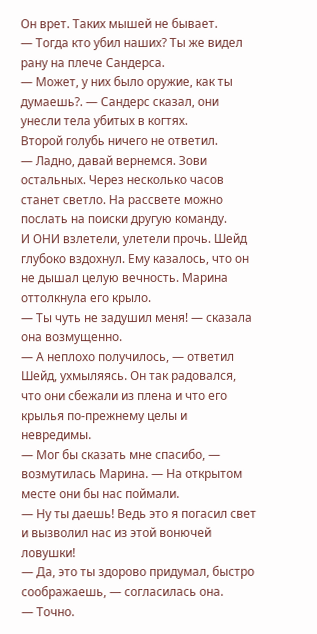Он врет. Таких мышей не бывает.
— Тогда кто убил наших? Ты же видел рану на плече Сандерса.
— Может, у них было оружие, как ты думаешь?. — Сандерс сказал, они унесли тела убитых в когтях.
Второй голубь ничего не ответил.
— Ладно, давай вернемся. Зови остальных. Через несколько часов станет светло. На рассвете можно послать на поиски другую команду.
И ОНИ взлетели, улетели прочь. Шейд глубоко вздохнул. Ему казалось, что он не дышал целую вечность. Марина оттолкнула его крыло.
— Ты чуть не задушил меня! — сказала она возмущенно.
— А неплохо получилось, — ответил Шейд, ухмыляясь. Он так радовался, что они сбежали из плена и что его крылья по-прежнему целы и невредимы.
— Мог бы сказать мне спасибо, — возмутилась Марина. — На открытом месте они бы нас поймали.
— Ну ты даешь! Ведь это я погасил свет и вызволил нас из этой вонючей ловушки!
— Да, это ты здорово придумал, быстро соображаешь, — согласилась она.
— Точно.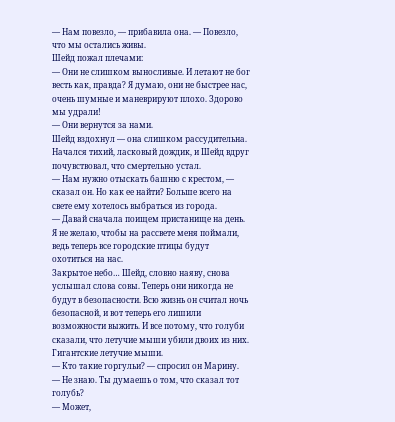— Нам повезло, — прибавила она. — Повезло, что мы остались живы.
Шейд пожал плечами:
— Они не слишком выносливые. И летают не бог весть как, правда? Я думаю, они не быстрее нас, очень шумные и маневрируют плохо. Здорово мы удрали!
— Они вернутся за нами.
Шейд вздохнул — она слишком рассудительна. Начался тихий, ласковый дождик, и Шейд вдруг почувствовал, что смертельно устал.
— Нам нужно отыскать башню с крестом, — сказал он. Но как ее найти? Больше всего на свете ему хотелось выбраться из города.
— Давай сначала поищем пристанище на день. Я не желаю, чтобы на рассвете меня поймали, ведь теперь все городские птицы будут охотиться на нас.
Закрытое небо… Шейд, словно наяву, снова услышал слова совы. Теперь они никогда не будут в безопасности. Всю жизнь он считал ночь безопасной, и вот теперь его лишили возможности выжить. И все потому, что голуби сказали, что летучие мыши убили двоих из них. Гигантские летучие мыши.
— Кто такие горгульи? — спросил он Марину.
— Не знаю. Ты думаешь о том, что сказал тот голубь?
— Может,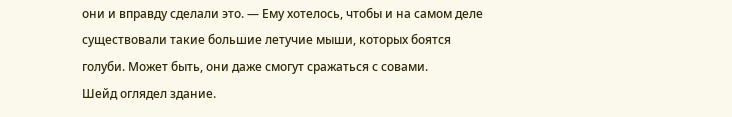они и вправду сделали это. — Ему хотелось, чтобы и на самом деле существовали такие большие летучие мыши, которых боятся голуби. Может быть, они даже смогут сражаться с совами.
Шейд оглядел здание.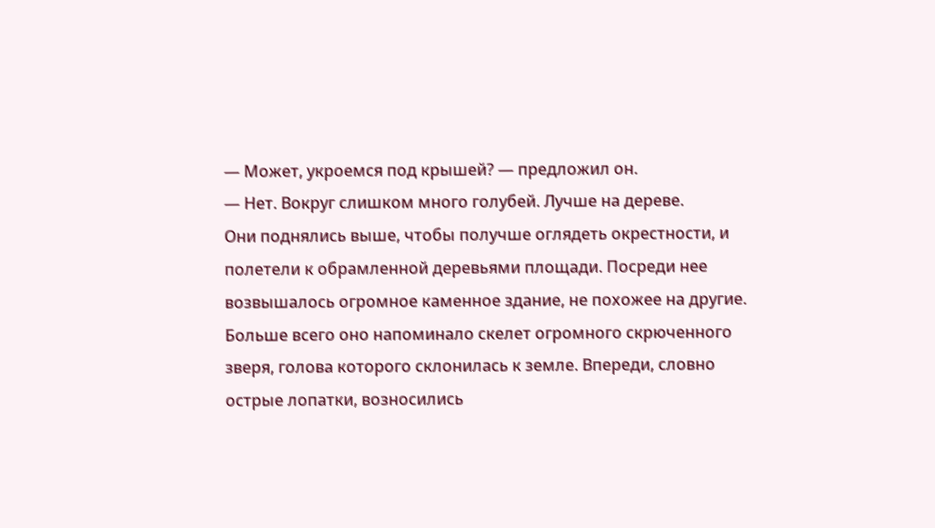— Может, укроемся под крышей? — предложил он.
— Нет. Вокруг слишком много голубей. Лучше на дереве.
Они поднялись выше, чтобы получше оглядеть окрестности, и полетели к обрамленной деревьями площади. Посреди нее возвышалось огромное каменное здание, не похожее на другие. Больше всего оно напоминало скелет огромного скрюченного зверя, голова которого склонилась к земле. Впереди, словно острые лопатки, возносились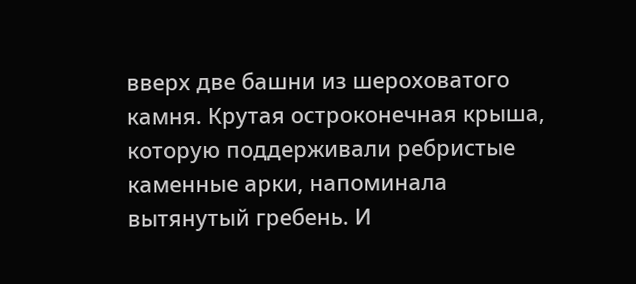вверх две башни из шероховатого камня. Крутая остроконечная крыша, которую поддерживали ребристые каменные арки, напоминала вытянутый гребень. И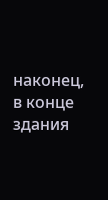наконец, в конце здания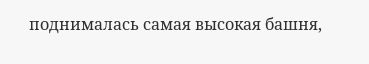поднималась самая высокая башня,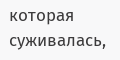которая суживалась,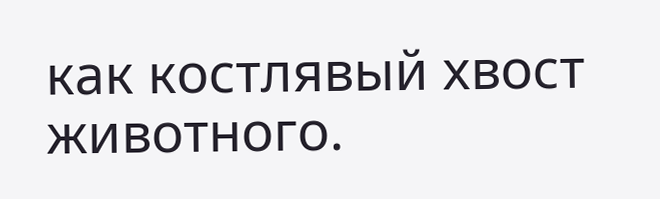как костлявый хвост животного.